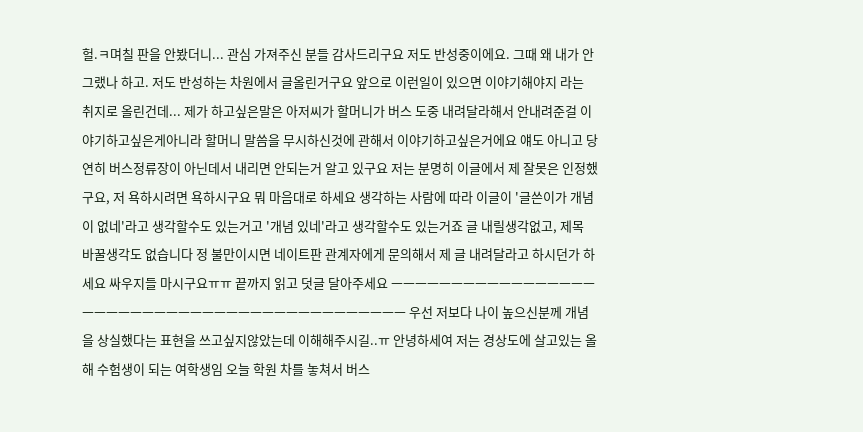헐.ㅋ며칠 판을 안봤더니... 관심 가져주신 분들 감사드리구요 저도 반성중이에요. 그때 왜 내가 안그랬나 하고. 저도 반성하는 차원에서 글올린거구요 앞으로 이런일이 있으면 이야기해야지 라는 취지로 올린건데... 제가 하고싶은말은 아저씨가 할머니가 버스 도중 내려달라해서 안내려준걸 이야기하고싶은게아니라 할머니 말씀을 무시하신것에 관해서 이야기하고싶은거에요 얘도 아니고 당연히 버스정류장이 아닌데서 내리면 안되는거 알고 있구요 저는 분명히 이글에서 제 잘못은 인정했구요, 저 욕하시려면 욕하시구요 뭐 마음대로 하세요 생각하는 사람에 따라 이글이 '글쓴이가 개념이 없네'라고 생각할수도 있는거고 '개념 있네'라고 생각할수도 있는거죠 글 내릴생각없고, 제목 바꿀생각도 없습니다 정 불만이시면 네이트판 관계자에게 문의해서 제 글 내려달라고 하시던가 하세요 싸우지들 마시구요ㅠㅠ 끝까지 읽고 덧글 달아주세요 ㅡㅡㅡㅡㅡㅡㅡㅡㅡㅡㅡㅡㅡㅡㅡㅡㅡㅡㅡㅡㅡㅡㅡㅡㅡㅡㅡㅡㅡㅡㅡㅡㅡㅡㅡㅡㅡㅡㅡㅡㅡㅡㅡㅡ 우선 저보다 나이 높으신분께 개념을 상실했다는 표현을 쓰고싶지않았는데 이해해주시길..ㅠ 안녕하세여 저는 경상도에 살고있는 올해 수험생이 되는 여학생임 오늘 학원 차를 놓쳐서 버스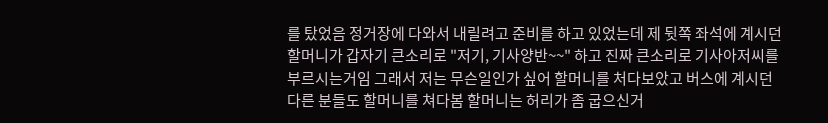를 탔었음 정거장에 다와서 내릴려고 준비를 하고 있었는데 제 뒷쪽 좌석에 계시던 할머니가 갑자기 큰소리로 "저기, 기사양반~~" 하고 진짜 큰소리로 기사아저씨를 부르시는거임 그래서 저는 무슨일인가 싶어 할머니를 처다보았고 버스에 계시던 다른 분들도 할머니를 쳐다봄 할머니는 허리가 좀 굽으신거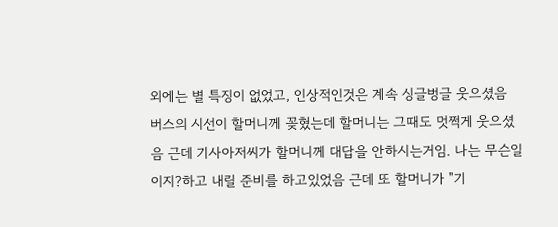외에는 별 특징이 없었고, 인상적인것은 계속 싱글벙글 웃으셨음 버스의 시선이 할머니께 꽂혔는데 할머니는 그때도 멋쩍게 웃으셨음 근데 기사아저씨가 할머니께 대답을 안하시는거임. 나는 무슨일이지?하고 내릴 준비를 하고있었음 근데 또 할머니가 "기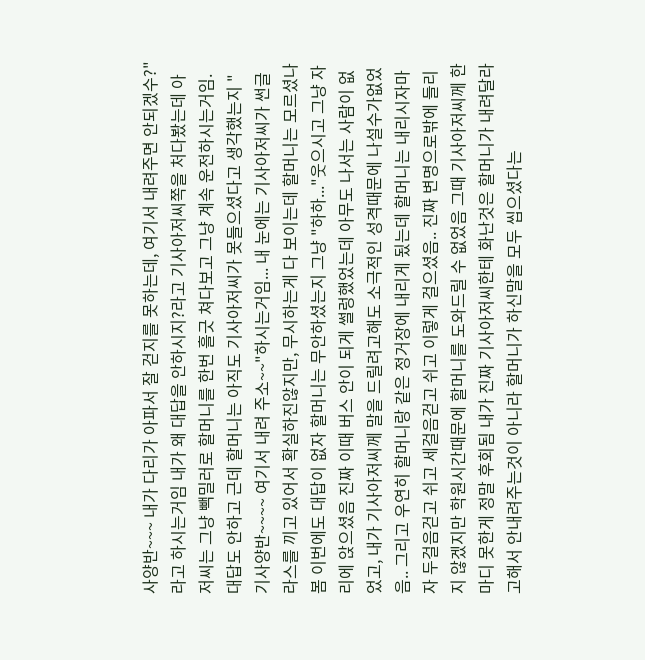사양반~~~ 내가 다리가 아파서 잘 걷지를 못하는데, 여기서 내려주면 안되겠수?" 라고 하시는거임 내가 왜 대답을 안하시지?라고 기사아저씨쪽을 처다봤는데 아저씨는 그냥 빽밀러로 할머니를 한번 흘긋 쳐다보고 그냥 계속 운전하시는거임. 대답도 안하고 근데 할머니는 아직도 기사아저씨가 못들으셨다고 생각했는지 "기사양반~~~~ 여기서 내려 주소~~"하시는거임... 내 눈에는 기사아저씨가 썬글라스를 끼고 있어서 확실하진않지만, 무시하는게 다 보이는데 할머니는 모르셨나봄 이번에도 대답이 없자 할머니는 무안하셨는지 그냥 "하하..."웃으시고 그냥 자리에 앉으셨음 진짜 이때 버스 안이 되게 썰렁했었는데 아무도 나서는 사람이 없었고, 내가 기사아저씨께 말을 드릴려고해도 소극적인 성격때문에 나설수가없었음.. 그리고 우연히 할머니랑 같은 정거장에 내리게 됬는데 할머니는 내리시자마자 두걸음걷고 쉬고 세걸음걷고 쉬고 이렇게 걸으셨음.. 진짜 변명으로밖에 들리지 않겠지만 학원시간때문에 할머니를 도와드릴 수 없었음 그때 기사아저씨께 한마디 못한게 정말 후회됨 내가 진짜 기사아저씨한테 화난것은 할머니가 내려달라고해서 안내려주는것이 아니라 할머니가 하신말을 모두 씹으셨다는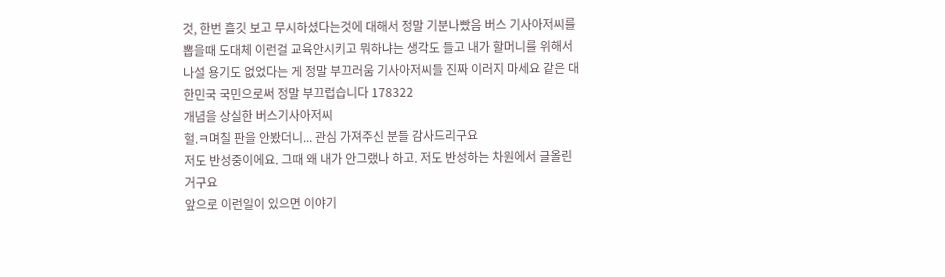것, 한번 흘깃 보고 무시하셨다는것에 대해서 정말 기분나빴음 버스 기사아저씨를 뽑을때 도대체 이런걸 교육안시키고 뭐하냐는 생각도 들고 내가 할머니를 위해서 나설 용기도 없었다는 게 정말 부끄러움 기사아저씨들 진짜 이러지 마세요 같은 대한민국 국민으로써 정말 부끄럽습니다 178322
개념을 상실한 버스기사아저씨
헐.ㅋ며칠 판을 안봤더니... 관심 가져주신 분들 감사드리구요
저도 반성중이에요. 그때 왜 내가 안그랬나 하고. 저도 반성하는 차원에서 글올린거구요
앞으로 이런일이 있으면 이야기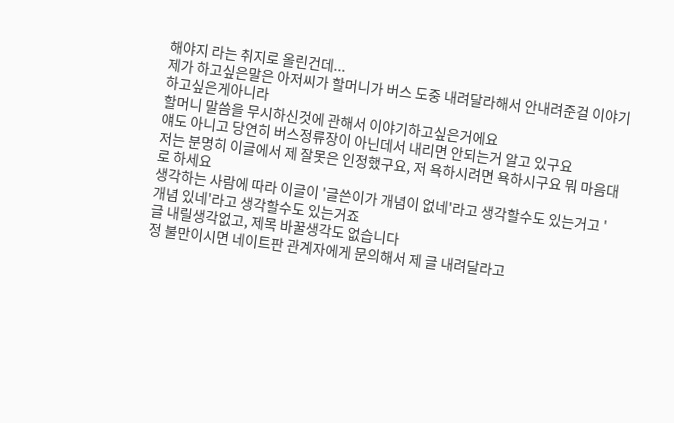해야지 라는 취지로 올린건데...
제가 하고싶은말은 아저씨가 할머니가 버스 도중 내려달라해서 안내려준걸 이야기하고싶은게아니라
할머니 말씀을 무시하신것에 관해서 이야기하고싶은거에요
얘도 아니고 당연히 버스정류장이 아닌데서 내리면 안되는거 알고 있구요
저는 분명히 이글에서 제 잘못은 인정했구요, 저 욕하시려면 욕하시구요 뭐 마음대로 하세요
생각하는 사람에 따라 이글이 '글쓴이가 개념이 없네'라고 생각할수도 있는거고 '개념 있네'라고 생각할수도 있는거죠
글 내릴생각없고, 제목 바꿀생각도 없습니다
정 불만이시면 네이트판 관계자에게 문의해서 제 글 내려달라고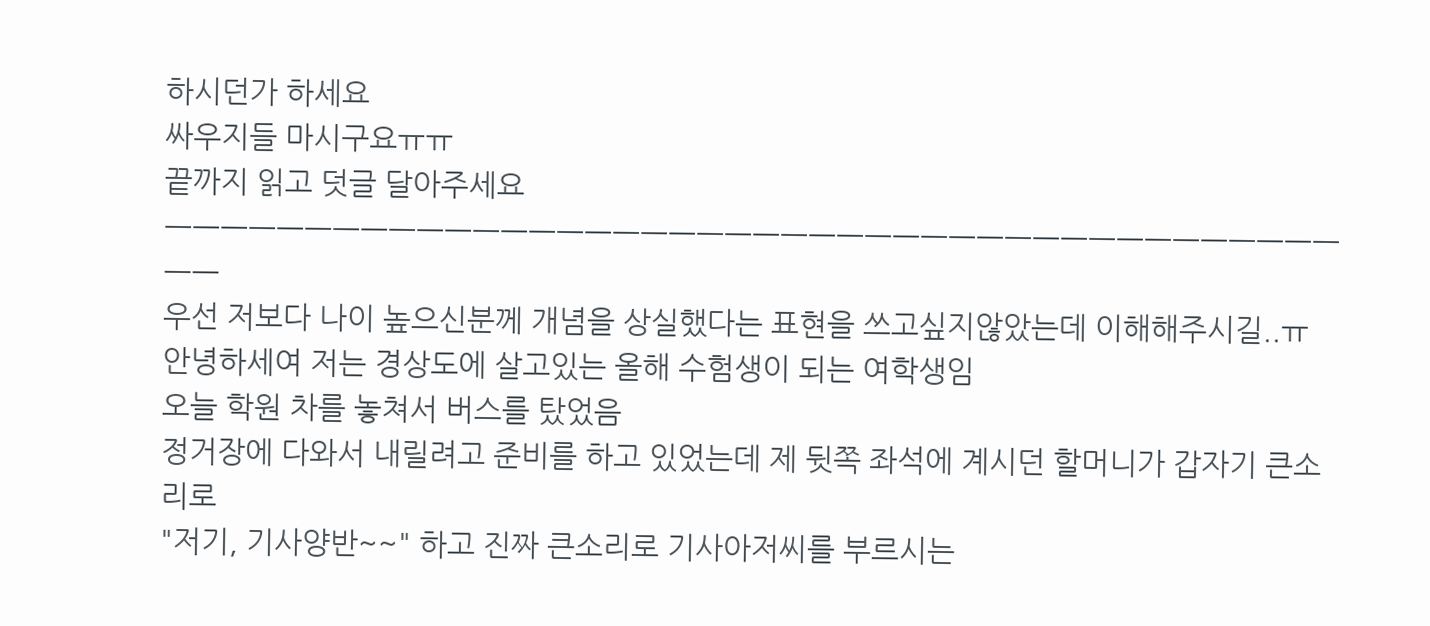하시던가 하세요
싸우지들 마시구요ㅠㅠ
끝까지 읽고 덧글 달아주세요
ㅡㅡㅡㅡㅡㅡㅡㅡㅡㅡㅡㅡㅡㅡㅡㅡㅡㅡㅡㅡㅡㅡㅡㅡㅡㅡㅡㅡㅡㅡㅡㅡㅡㅡㅡㅡㅡㅡㅡㅡㅡㅡㅡㅡ
우선 저보다 나이 높으신분께 개념을 상실했다는 표현을 쓰고싶지않았는데 이해해주시길..ㅠ
안녕하세여 저는 경상도에 살고있는 올해 수험생이 되는 여학생임
오늘 학원 차를 놓쳐서 버스를 탔었음
정거장에 다와서 내릴려고 준비를 하고 있었는데 제 뒷쪽 좌석에 계시던 할머니가 갑자기 큰소리로
"저기, 기사양반~~" 하고 진짜 큰소리로 기사아저씨를 부르시는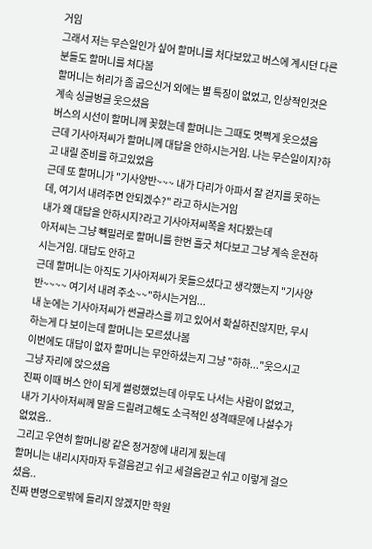거임
그래서 저는 무슨일인가 싶어 할머니를 처다보았고 버스에 계시던 다른 분들도 할머니를 쳐다봄
할머니는 허리가 좀 굽으신거 외에는 별 특징이 없었고, 인상적인것은 계속 싱글벙글 웃으셨음
버스의 시선이 할머니께 꽂혔는데 할머니는 그때도 멋쩍게 웃으셨음
근데 기사아저씨가 할머니께 대답을 안하시는거임. 나는 무슨일이지?하고 내릴 준비를 하고있었음
근데 또 할머니가 "기사양반~~~ 내가 다리가 아파서 잘 걷지를 못하는데, 여기서 내려주면 안되겠수?" 라고 하시는거임
내가 왜 대답을 안하시지?라고 기사아저씨쪽을 처다봤는데
아저씨는 그냥 빽밀러로 할머니를 한번 흘긋 쳐다보고 그냥 계속 운전하시는거임. 대답도 안하고
근데 할머니는 아직도 기사아저씨가 못들으셨다고 생각했는지 "기사양반~~~~ 여기서 내려 주소~~"하시는거임...
내 눈에는 기사아저씨가 썬글라스를 끼고 있어서 확실하진않지만, 무시하는게 다 보이는데 할머니는 모르셨나봄
이번에도 대답이 없자 할머니는 무안하셨는지 그냥 "하하..."웃으시고 그냥 자리에 앉으셨음
진짜 이때 버스 안이 되게 썰렁했었는데 아무도 나서는 사람이 없었고,
내가 기사아저씨께 말을 드릴려고해도 소극적인 성격때문에 나설수가없었음..
그리고 우연히 할머니랑 같은 정거장에 내리게 됬는데
할머니는 내리시자마자 두걸음걷고 쉬고 세걸음걷고 쉬고 이렇게 걸으셨음..
진짜 변명으로밖에 들리지 않겠지만 학원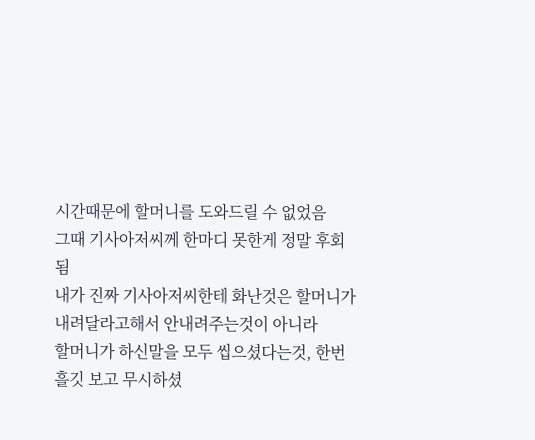시간때문에 할머니를 도와드릴 수 없었음
그때 기사아저씨께 한마디 못한게 정말 후회됨
내가 진짜 기사아저씨한테 화난것은 할머니가 내려달라고해서 안내려주는것이 아니라
할머니가 하신말을 모두 씹으셨다는것, 한번 흘깃 보고 무시하셨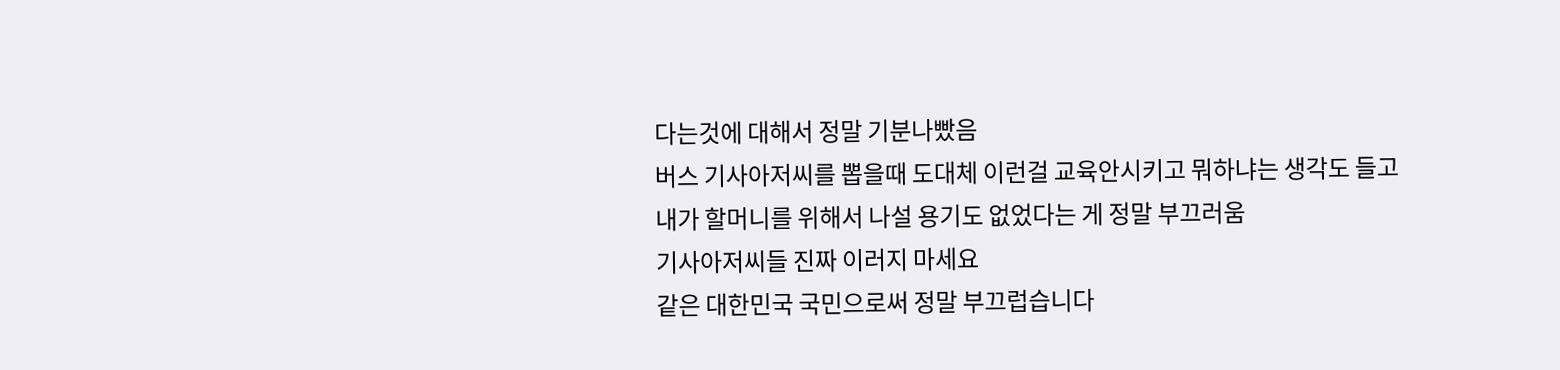다는것에 대해서 정말 기분나빴음
버스 기사아저씨를 뽑을때 도대체 이런걸 교육안시키고 뭐하냐는 생각도 들고
내가 할머니를 위해서 나설 용기도 없었다는 게 정말 부끄러움
기사아저씨들 진짜 이러지 마세요
같은 대한민국 국민으로써 정말 부끄럽습니다